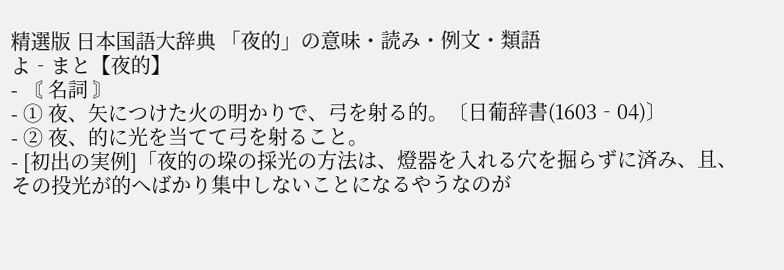精選版 日本国語大辞典 「夜的」の意味・読み・例文・類語
よ‐まと【夜的】
- 〘 名詞 〙
- ① 夜、矢につけた火の明かりで、弓を射る的。〔日葡辞書(1603‐04)〕
- ② 夜、的に光を当てて弓を射ること。
- [初出の実例]「夜的の垜の採光の方法は、燈器を入れる穴を掘らずに済み、且、その投光が的へばかり集中しないことになるやうなのが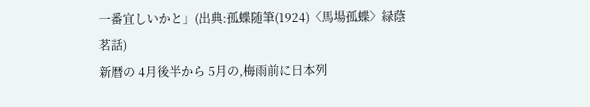一番宜しいかと」(出典:孤蝶随筆(1924)〈馬場孤蝶〉緑蔭茗話)
新暦の 4月後半から 5月の,梅雨前に日本列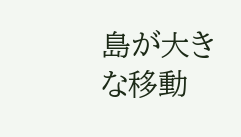島が大きな移動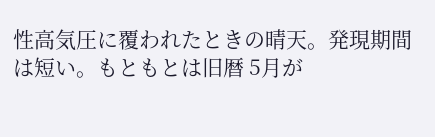性高気圧に覆われたときの晴天。発現期間は短い。もともとは旧暦 5月が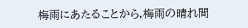梅雨にあたることから,梅雨の晴れ間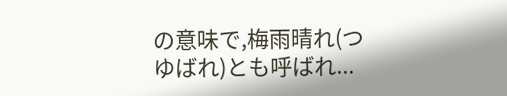の意味で,梅雨晴れ(つゆばれ)とも呼ばれ...